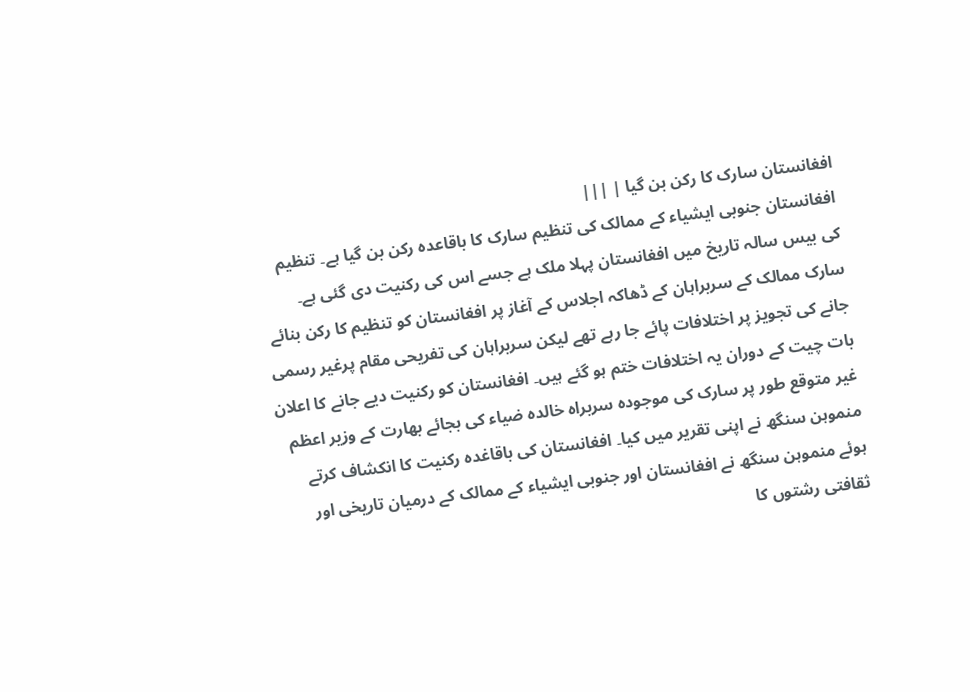افغانستان سارک کا رکن بن گیا | |||
افغانستان جنوبی ایشیاء کے ممالک کی تنظیم سارک کا باقاعدہ رکن بن گیا ہے۔ تنظیم کی بیس سالہ تاریخ میں افغانستان پہلا ملک ہے جسے اس کی رکنیت دی گئی ہے۔ سارک ممالک کے سربراہان کے ڈھاکہ اجلاس کے آغاز پر افغانستان کو تنظیم کا رکن بنائے جانے کی تجویز پر اختلافات پائے جا رہے تھے لیکن سربراہان کی تفریحی مقام پرغیر رسمی بات چیت کے دوران یہ اختلافات ختم ہو گئے ہیں۔ افغانستان کو رکنیت دیے جانے کا اعلان غیر متوقع طور پر سارک کی موجودہ سربراہ خالدہ ضیاء کی بجائے بھارت کے وزیر اعظم منموہن سنگھ نے اپنی تقریر میں کیا۔ افغانستان کی باقاغدہ رکنیت کا انکشاف کرتے ہوئے منموہن سنگھ نے افغانستان اور جنوبی ایشیاء کے ممالک کے درمیان تاریخی اور ثقافتی رشتوں کا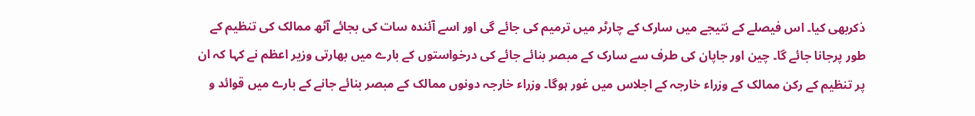ذکربھی کیا۔ اس فیصلے کے نتیجے میں سارک کے چارٹر میں ترمیم کی جائے گی اور اسے آئندہ سات کی بجائے آٹھ ممالک کی تنظیم کے طور پرجانا جائے گا۔ چین اور جاپان کی طرف سے سارک کے مبصر بنائے جائے کی درخواستوں کے بارے میں بھارتی وزیر اعظم نے کہا کہ ان پر تنظیم کے رکن ممالک کے وزراء خارجہ کے اجلاس میں غور ہوگا۔ وزراء خارجہ دونوں ممالک کے مبصر بنائے جانے کے بارے میں قوائد و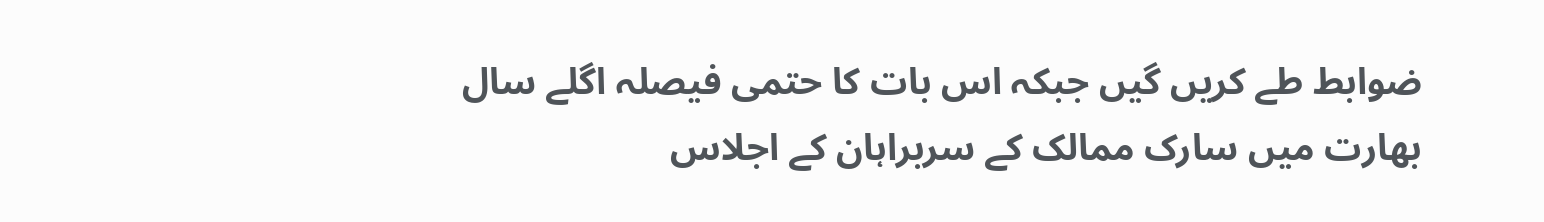ضوابط طے کریں گیں جبکہ اس بات کا حتمی فیصلہ اگلے سال بھارت میں سارک ممالک کے سربراہان کے اجلاس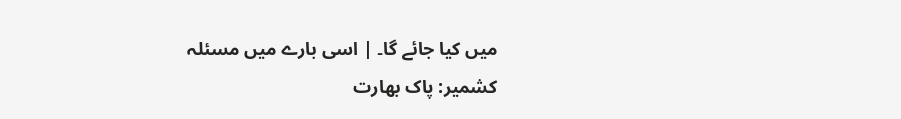میں کیا جائے گا۔ | اسی بارے میں مسئلہ کشمیر: پاک بھارت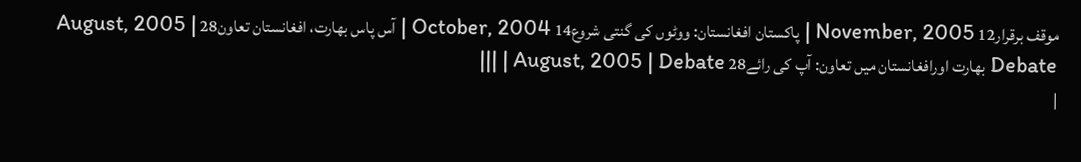موقف برقرار12 November, 2005 | پاکستان افغانستان: ووٹوں کی گنتی شروع14 October, 2004 | آس پاس بھارت، افغانستان تعاون28 August, 2005 | Debate بھارت اورافغانستان میں تعاون: آپ کی رائے28 August, 2005 | Debate | |||
|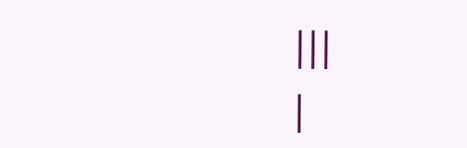|||
|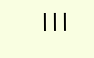|||